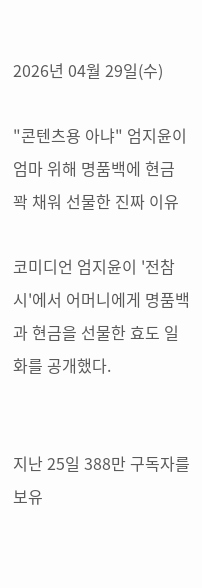2026년 04월 29일(수)

"콘텐츠용 아냐" 엄지윤이 엄마 위해 명품백에 현금 꽉 채워 선물한 진짜 이유

코미디언 엄지윤이 '전참시'에서 어머니에게 명품백과 현금을 선물한 효도 일화를 공개했다.


지난 25일 388만 구독자를 보유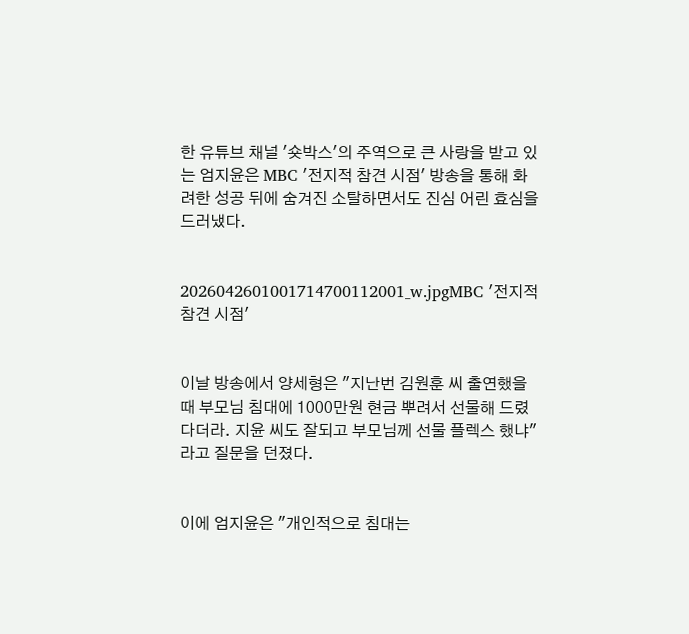한 유튜브 채널 '숏박스'의 주역으로 큰 사랑을 받고 있는 엄지윤은 MBC '전지적 참견 시점' 방송을 통해 화려한 성공 뒤에 숨겨진 소탈하면서도 진심 어린 효심을 드러냈다.


2026042601001714700112001_w.jpgMBC '전지적 참견 시점'


이날 방송에서 양세형은 "지난번 김원훈 씨 출연했을 때 부모님 침대에 1000만원 현금 뿌려서 선물해 드렸다더라. 지윤 씨도 잘되고 부모님께 선물 플렉스 했냐"라고 질문을 던졌다.


이에 엄지윤은 "개인적으로 침대는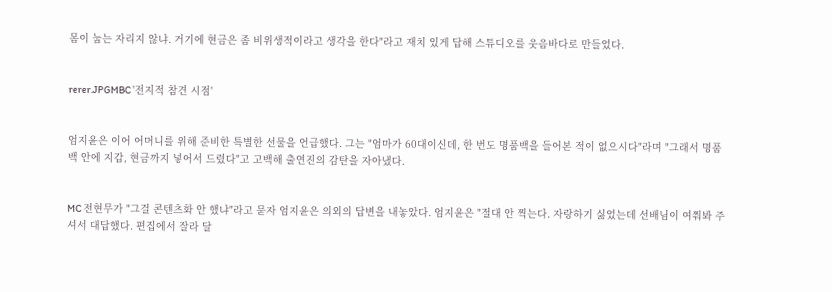몸이 눕는 자리지 않냐. 거기에 현금은 좀 비위생적이라고 생각을 한다"라고 재치 있게 답해 스튜디오를 웃음바다로 만들었다.


rerer.JPGMBC '전지적 참견 시점'


엄지윤은 이어 어머니를 위해 준비한 특별한 선물을 언급했다. 그는 "엄마가 60대이신데, 한 번도 명품백을 들어본 적이 없으시다"라며 "그래서 명품백 안에 지갑, 현금까지 넣어서 드렸다"고 고백해 출연진의 감탄을 자아냈다.


MC 전현무가 "그걸 콘텐츠화 안 했냐"라고 묻자 엄지윤은 의외의 답변을 내놓았다. 엄지윤은 "절대 안 찍는다. 자랑하기 싫었는데 선배님이 여쭤봐 주셔서 대답했다. 편집에서 잘라 달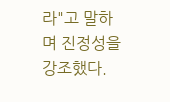라"고 말하며 진정성을 강조했다.